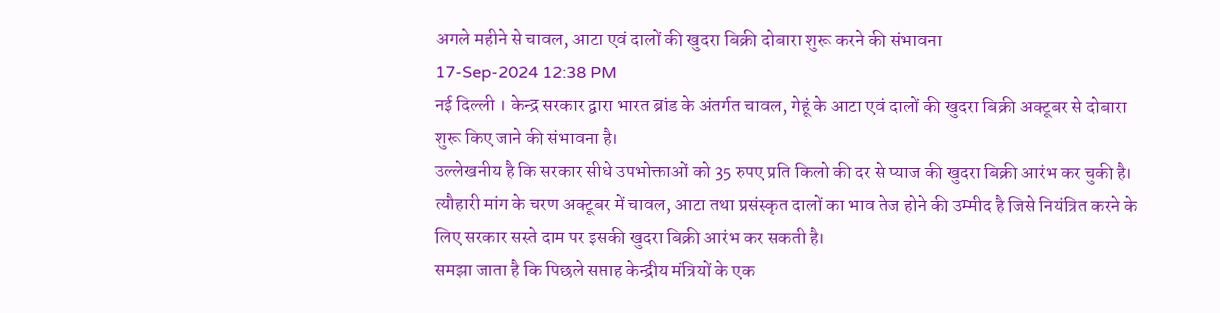अगले महीने से चावल, आटा एवं दालों की खुदरा बिक्री दोबारा शुरू करने की संभावना
17-Sep-2024 12:38 PM
नई दिल्ली । केन्द्र सरकार द्वारा भारत ब्रांड के अंतर्गत चावल, गेहूं के आटा एवं दालों की खुदरा बिक्री अक्टूबर से दोबारा शुरू किए जाने की संभावना है।
उल्लेखनीय है कि सरकार सीधे उपभोक्ताओं को 35 रुपए प्रति किलो की दर से प्याज की खुदरा बिक्री आरंभ कर चुकी है।
त्यौहारी मांग के चरण अक्टूबर में चावल, आटा तथा प्रसंस्कृत दालों का भाव तेज होने की उम्मीद है जिसे नियंत्रित करने के लिए सरकार सस्ते दाम पर इसकी खुदरा बिक्री आरंभ कर सकती है।
समझा जाता है कि पिछले सप्ताह केन्द्रीय मंत्रियों के एक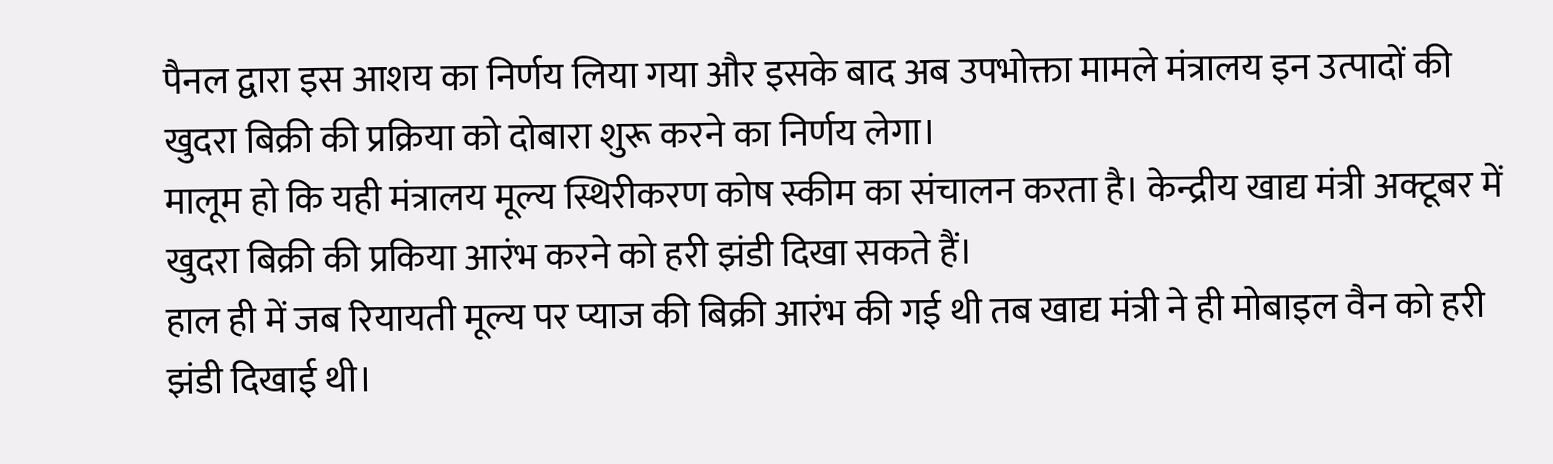पैनल द्वारा इस आशय का निर्णय लिया गया और इसके बाद अब उपभोक्ता मामले मंत्रालय इन उत्पादों की खुदरा बिक्री की प्रक्रिया को दोबारा शुरू करने का निर्णय लेगा।
मालूम हो कि यही मंत्रालय मूल्य स्थिरीकरण कोष स्कीम का संचालन करता है। केन्द्रीय खाद्य मंत्री अक्टूबर में खुदरा बिक्री की प्रकिया आरंभ करने को हरी झंडी दिखा सकते हैं।
हाल ही में जब रियायती मूल्य पर प्याज की बिक्री आरंभ की गई थी तब खाद्य मंत्री ने ही मोबाइल वैन को हरी झंडी दिखाई थी।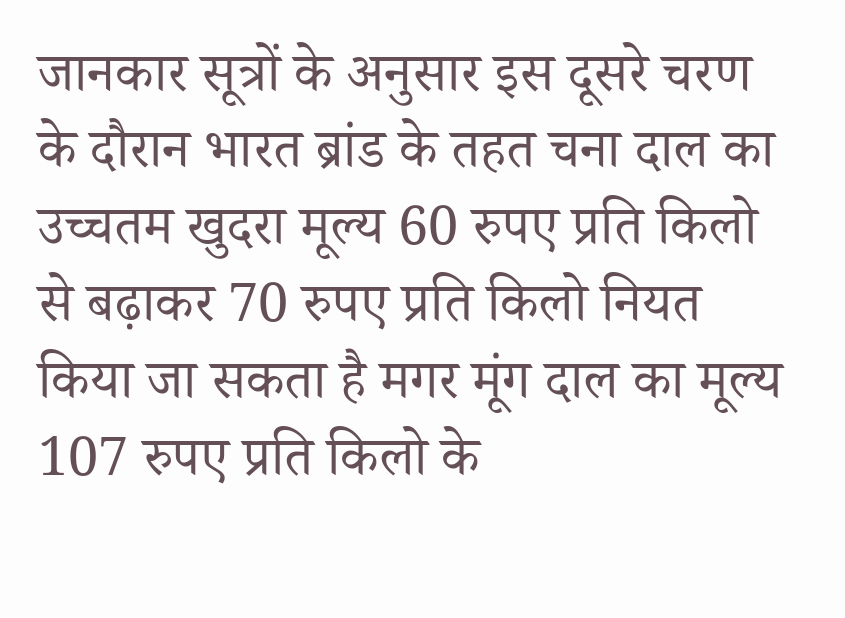जानकार सूत्रों के अनुसार इस दूसरे चरण के दौरान भारत ब्रांड के तहत चना दाल का उच्चतम खुदरा मूल्य 60 रुपए प्रति किलो से बढ़ाकर 70 रुपए प्रति किलो नियत किया जा सकता है मगर मूंग दाल का मूल्य 107 रुपए प्रति किलो के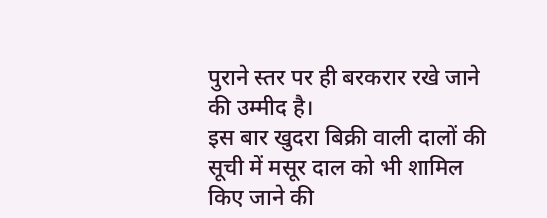पुराने स्तर पर ही बरकरार रखे जाने की उम्मीद है।
इस बार खुदरा बिक्री वाली दालों की सूची में मसूर दाल को भी शामिल किए जाने की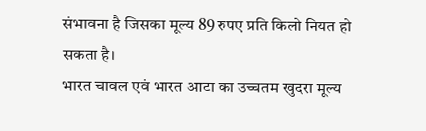संभावना है जिसका मूल्य 89 रुपए प्रति किलो नियत हो सकता है।
भारत चावल एवं भारत आटा का उच्चतम खुदरा मूल्य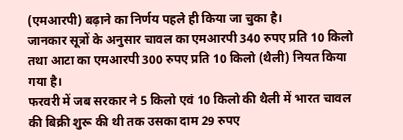(एमआरपी) बढ़ाने का निर्णय पहले ही किया जा चुका है।
जानकार सूत्रों के अनुसार चावल का एमआरपी 340 रुपए प्रति 10 किलो तथा आटा का एमआरपी 300 रुपए प्रति 10 किलो (थैली) नियत किया गया है।
फरवरी में जब सरकार ने 5 किलो एवं 10 किलो की थैली में भारत चावल की बिक्री शुरू की थी तक उसका दाम 29 रुपए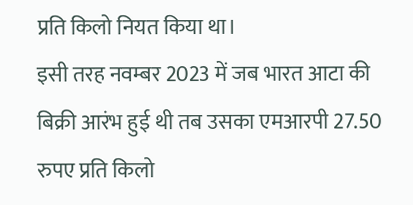प्रति किलो नियत किया था।
इसी तरह नवम्बर 2023 में जब भारत आटा की बिक्री आरंभ हुई थी तब उसका एमआरपी 27.50 रुपए प्रति किलो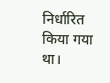निर्धारित किया गया था।